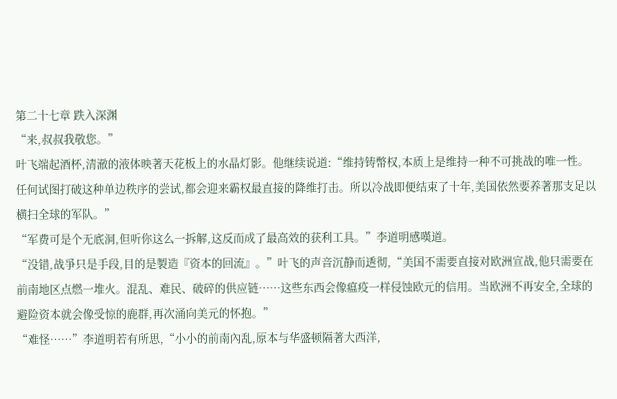第二十七章 跌入深渊
“来,叔叔我敬您。”
叶飞端起酒杯,清澈的液体映著天花板上的水晶灯影。他继续说道:“维持铸幣权,本质上是维持一种不可挑战的唯一性。任何试图打破这种单边秩序的尝试,都会迎来霸权最直接的降维打击。所以冷战即便结束了十年,美国依然要养著那支足以横扫全球的军队。”
“军费可是个无底洞,但听你这么一拆解,这反而成了最高效的获利工具。”李道明感嘆道。
“没错,战爭只是手段,目的是製造『资本的回流』。”叶飞的声音沉静而透彻,“美国不需要直接对欧洲宣战,他只需要在前南地区点燃一堆火。混乱、难民、破碎的供应链……这些东西会像瘟疫一样侵蚀欧元的信用。当欧洲不再安全,全球的避险资本就会像受惊的鹿群,再次涌向美元的怀抱。”
“难怪……”李道明若有所思,“小小的前南內乱,原本与华盛顿隔著大西洋,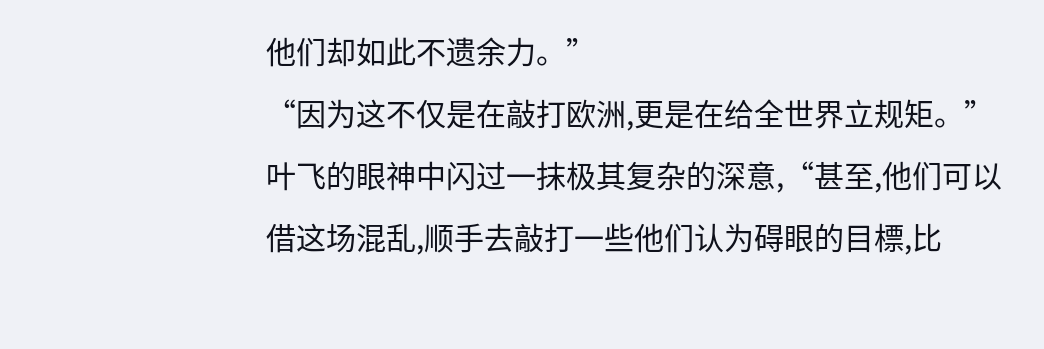他们却如此不遗余力。”
“因为这不仅是在敲打欧洲,更是在给全世界立规矩。”叶飞的眼神中闪过一抹极其复杂的深意,“甚至,他们可以借这场混乱,顺手去敲打一些他们认为碍眼的目標,比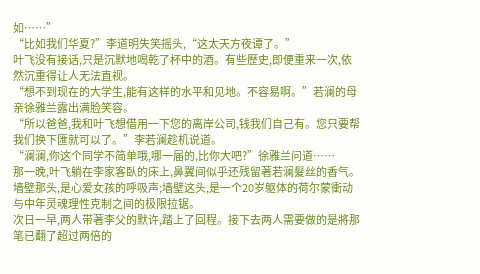如……”
“比如我们华夏?”李道明失笑摇头,“这太天方夜谭了。”
叶飞没有接话,只是沉默地喝乾了杯中的酒。有些歷史,即便重来一次,依然沉重得让人无法直视。
“想不到现在的大学生,能有这样的水平和见地。不容易啊。”若澜的母亲徐雅兰露出满脸笑容。
“所以爸爸,我和叶飞想借用一下您的离岸公司,钱我们自己有。您只要帮我们换下匯就可以了。”李若澜趁机说道。
“澜澜,你这个同学不简单哦,哪一届的,比你大吧?”徐雅兰问道……
那一晚,叶飞躺在李家客臥的床上,鼻翼间似乎还残留著若澜髮丝的香气。墙壁那头,是心爱女孩的呼吸声;墙壁这头,是一个20岁躯体的荷尔蒙衝动与中年灵魂理性克制之间的极限拉锯。
次日一早,两人带著李父的默许,踏上了回程。接下去两人需要做的是將那笔已翻了超过两倍的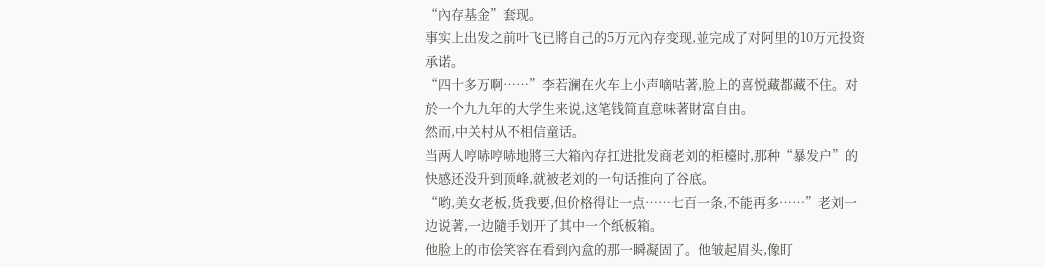“內存基金”套现。
事实上出发之前叶飞已將自己的5万元內存变现,並完成了对阿里的10万元投资承诺。
“四十多万啊……”李若澜在火车上小声嘀咕著,脸上的喜悦藏都藏不住。对於一个九九年的大学生来说,这笔钱简直意味著財富自由。
然而,中关村从不相信童话。
当两人哼哧哼哧地將三大箱內存扛进批发商老刘的柜檯时,那种“暴发户”的快感还没升到顶峰,就被老刘的一句话推向了谷底。
“哟,美女老板,货我要,但价格得让一点……七百一条,不能再多……”老刘一边说著,一边隨手划开了其中一个纸板箱。
他脸上的市侩笑容在看到內盒的那一瞬凝固了。他皱起眉头,像盯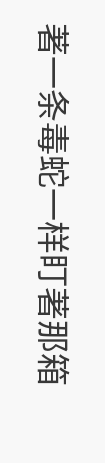著一条毒蛇一样盯著那箱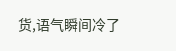货,语气瞬间冷了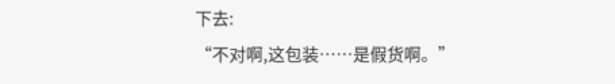下去:
“不对啊,这包装……是假货啊。”